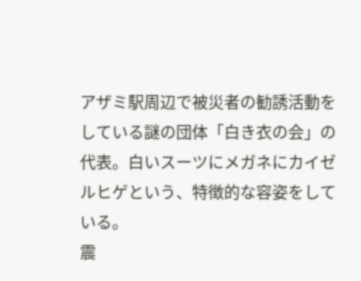アザミ駅周辺で被災者の勧誘活動をしている謎の団体「白き衣の会」の代表。白いスーツにメガネにカイゼルヒゲという、特徴的な容姿をしている。
震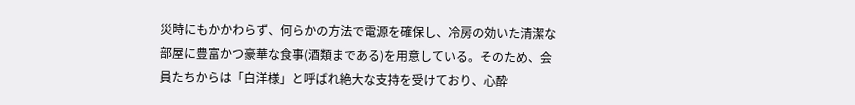災時にもかかわらず、何らかの方法で電源を確保し、冷房の効いた清潔な部屋に豊富かつ豪華な食事(酒類まである)を用意している。そのため、会員たちからは「白洋様」と呼ばれ絶大な支持を受けており、心酔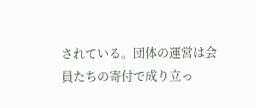されている。団体の運営は会員たちの寄付で成り立っ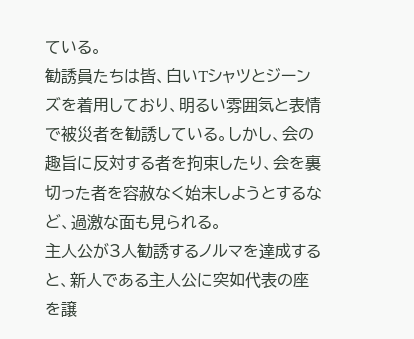ている。
勧誘員たちは皆、白いTシャツとジーンズを着用しており、明るい雰囲気と表情で被災者を勧誘している。しかし、会の趣旨に反対する者を拘束したり、会を裏切った者を容赦なく始末しようとするなど、過激な面も見られる。
主人公が3人勧誘するノルマを達成すると、新人である主人公に突如代表の座を譲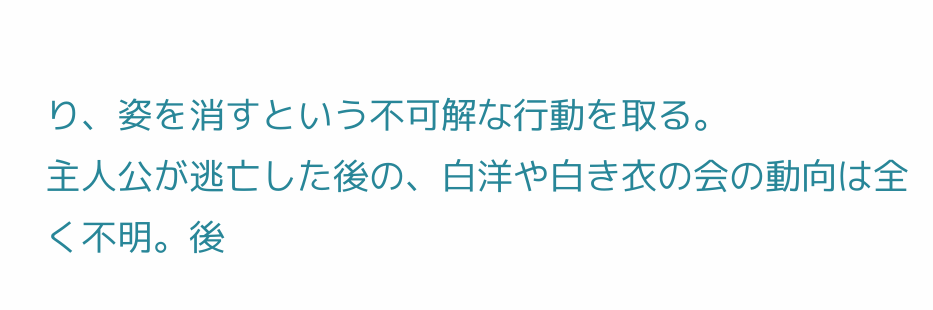り、姿を消すという不可解な行動を取る。
主人公が逃亡した後の、白洋や白き衣の会の動向は全く不明。後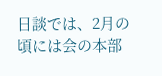日談では、2月の頃には会の本部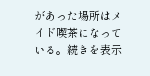があった場所はメイド喫茶になっている。続きを表示